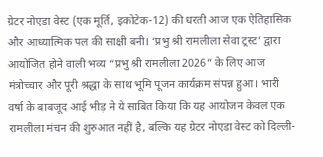ग्रेटर नोएडा वेस्ट (एक मूर्ति, इकोटेक-12) की धरती आज एक ऐतिहासिक और आध्यात्मिक पल की साक्षी बनी। ‘प्रभु श्री रामलीला सेवा ट्रस्ट’ द्वारा आयोजित होने वाली भव्य “प्रभु श्री रामलीला 2026” के लिए आज मंत्रोच्चार और पूरी श्रद्धा के साथ भूमि पूजन कार्यक्रम संपन्न हुआ। भारी वर्षा के बाबजूद आई भीड़ ने ये साबित किया कि यह आयोजन केवल एक रामलीला मंचन की शुरुआत नहीं है, बल्कि यह ग्रेटर नोएडा वेस्ट को दिल्ली-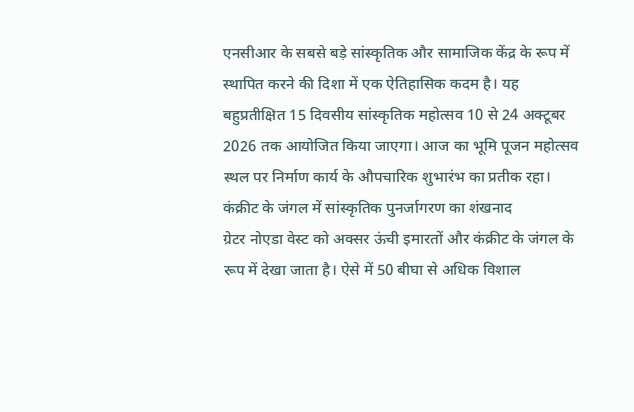एनसीआर के सबसे बड़े सांस्कृतिक और सामाजिक केंद्र के रूप में स्थापित करने की दिशा में एक ऐतिहासिक कदम है। यह बहुप्रतीक्षित 15 दिवसीय सांस्कृतिक महोत्सव 10 से 24 अक्टूबर 2026 तक आयोजित किया जाएगा। आज का भूमि पूजन महोत्सव स्थल पर निर्माण कार्य के औपचारिक शुभारंभ का प्रतीक रहा।
कंक्रीट के जंगल में सांस्कृतिक पुनर्जागरण का शंखनाद
ग्रेटर नोएडा वेस्ट को अक्सर ऊंची इमारतों और कंक्रीट के जंगल के रूप में देखा जाता है। ऐसे में 50 बीघा से अधिक विशाल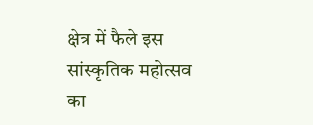क्षेत्र में फैले इस सांस्कृतिक महोत्सव का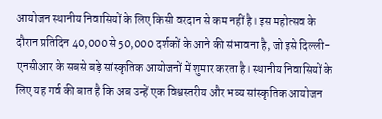आयोजन स्थानीय निवासियों के लिए किसी वरदान से कम नहीं है। इस महोत्सव के दौरान प्रतिदिन 40,000 से 50,000 दर्शकों के आने की संभावना है, जो इसे दिल्ली-एनसीआर के सबसे बड़े सांस्कृतिक आयोजनों में शुमार करता है। स्थानीय निवासियों के लिए यह गर्व की बात है कि अब उन्हें एक विश्वस्तरीय और भव्य सांस्कृतिक आयोजन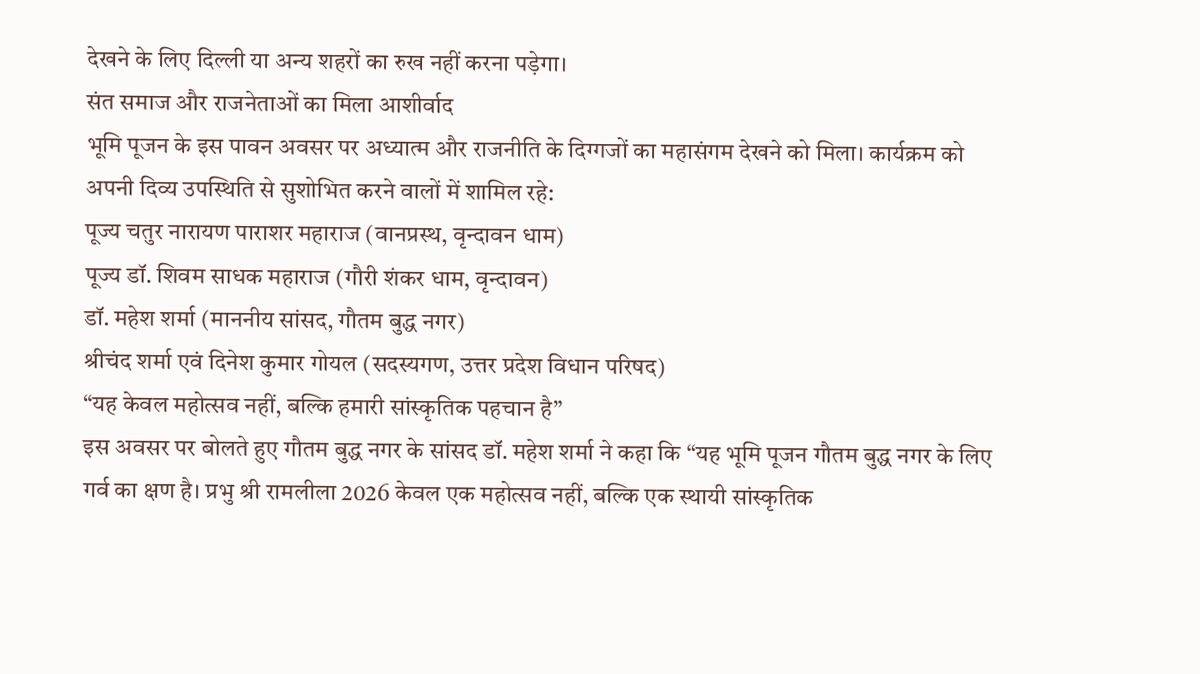देखने के लिए दिल्ली या अन्य शहरों का रुख नहीं करना पड़ेगा।
संत समाज और राजनेताओं का मिला आशीर्वाद
भूमि पूजन के इस पावन अवसर पर अध्यात्म और राजनीति के दिग्गजों का महासंगम देखने को मिला। कार्यक्रम को अपनी दिव्य उपस्थिति से सुशोभित करने वालों में शामिल रहे:
पूज्य चतुर नारायण पाराशर महाराज (वानप्रस्थ, वृन्दावन धाम)
पूज्य डॉ. शिवम साधक महाराज (गौरी शंकर धाम, वृन्दावन)
डॉ. महेश शर्मा (माननीय सांसद, गौतम बुद्ध नगर)
श्रीचंद शर्मा एवं दिनेश कुमार गोयल (सदस्यगण, उत्तर प्रदेश विधान परिषद)
“यह केवल महोत्सव नहीं, बल्कि हमारी सांस्कृतिक पहचान है”
इस अवसर पर बोलते हुए गौतम बुद्ध नगर के सांसद डॉ. महेश शर्मा ने कहा कि “यह भूमि पूजन गौतम बुद्ध नगर के लिए गर्व का क्षण है। प्रभु श्री रामलीला 2026 केवल एक महोत्सव नहीं, बल्कि एक स्थायी सांस्कृतिक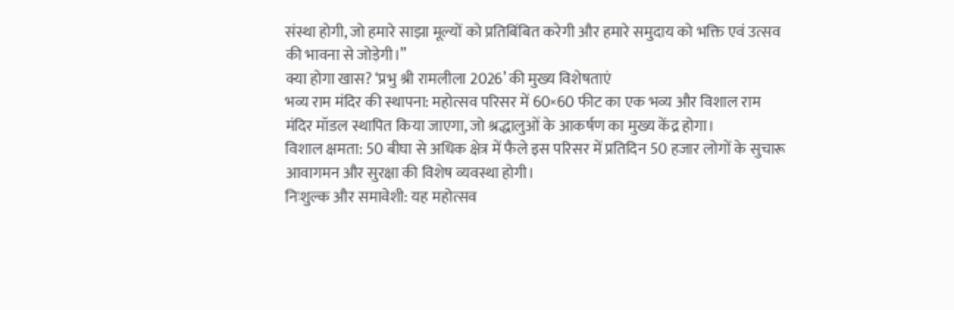संस्था होगी, जो हमारे साझा मूल्यों को प्रतिबिंबित करेगी और हमारे समुदाय को भक्ति एवं उत्सव की भावना से जोड़ेगी।”
क्या होगा खास? ‘प्रभु श्री रामलीला 2026’ की मुख्य विशेषताएं
भव्य राम मंदिर की स्थापना: महोत्सव परिसर में 60×60 फीट का एक भव्य और विशाल राम मंदिर मॉडल स्थापित किया जाएगा, जो श्रद्धालुओं के आकर्षण का मुख्य केंद्र होगा।
विशाल क्षमता: 50 बीघा से अधिक क्षेत्र में फैले इस परिसर में प्रतिदिन 50 हजार लोगों के सुचारू आवागमन और सुरक्षा की विशेष व्यवस्था होगी।
निःशुल्क और समावेशी: यह महोत्सव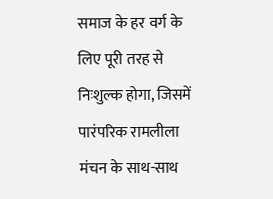समाज के हर वर्ग के लिए पूरी तरह से निःशुल्क होगा, जिसमें पारंपरिक रामलीला मंचन के साथ-साथ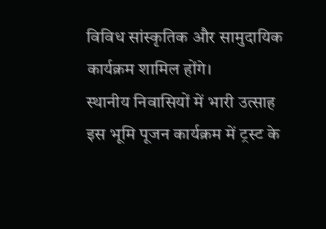विविध सांस्कृतिक और सामुदायिक कार्यक्रम शामिल होंगे।
स्थानीय निवासियों में भारी उत्साह
इस भूमि पूजन कार्यक्रम में ट्रस्ट के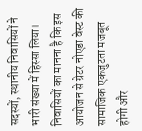सदस्यों, स्थानीय निवासियों ने भारी संख्या में हिस्सा लिया। निवासियों का मानना है कि इस आयोजन से ग्रेटर नोएडा वेस्ट की सामाजिक एकजुटता मजबूत होगी और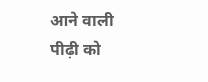आने वाली पीढ़ी को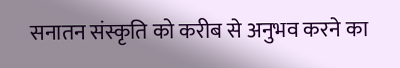सनातन संस्कृति को करीब से अनुभव करने का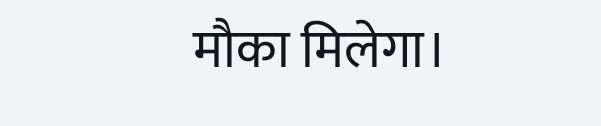मौका मिलेगा।